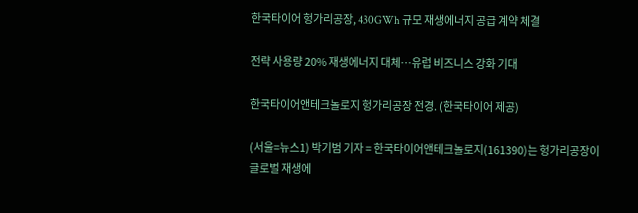한국타이어 헝가리공장, 430GWh 규모 재생에너지 공급 계약 체결

전략 사용량 20% 재생에너지 대체…유럽 비즈니스 강화 기대

한국타이어앤테크놀로지 헝가리공장 전경. (한국타이어 제공)

(서울=뉴스1) 박기범 기자 = 한국타이어앤테크놀로지(161390)는 헝가리공장이 글로벌 재생에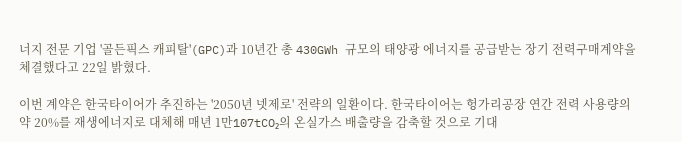너지 전문 기업 '골든픽스 캐피탈'(GPC)과 10년간 총 430GWh 규모의 태양광 에너지를 공급받는 장기 전력구매계약을 체결했다고 22일 밝혔다.

이번 계약은 한국타이어가 추진하는 '2050년 넷제로' 전략의 일환이다. 한국타이어는 헝가리공장 연간 전력 사용량의 약 20%를 재생에너지로 대체해 매년 1만107tCO₂의 온실가스 배출량을 감축할 것으로 기대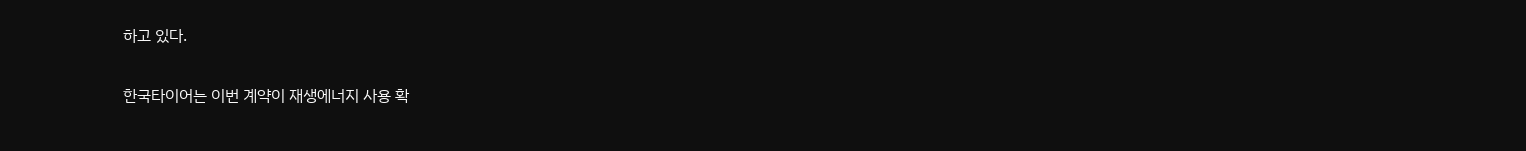하고 있다.

한국타이어는 이번 계약이 재생에너지 사용 확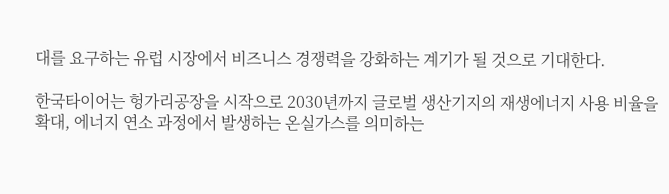대를 요구하는 유럽 시장에서 비즈니스 경쟁력을 강화하는 계기가 될 것으로 기대한다.

한국타이어는 헝가리공장을 시작으로 2030년까지 글로벌 생산기지의 재생에너지 사용 비율을 확대, 에너지 연소 과정에서 발생하는 온실가스를 의미하는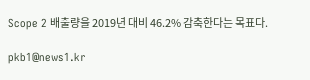Scope 2 배출량을 2019년 대비 46.2% 감축한다는 목표다.

pkb1@news1.kr